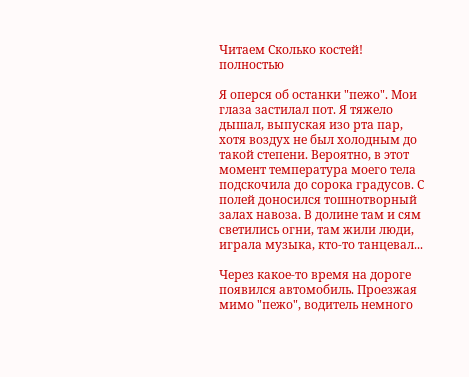Читаем Сколько костей! полностью

Я оперся об останки "пежо". Мои глаза застилал пот. Я тяжело дышал, выпуская изо рта пар, хотя воздух не был холодным до такой степени. Вероятно, в этот момент температура моего тела подскочила до сорока градусов. С полей доносился тошнотворный залах навоза. В долине там и сям светились огни, там жили люди, играла музыка, кто-то танцевал...

Через какое-то время на дороге появился автомобиль. Проезжая мимо "пежо", водитель немного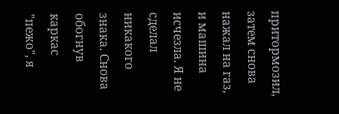притормозил, затем снова нажал на газ, и машина исчезла. Я не сделал никакого знака. Снова обогнув каркас "пежо", я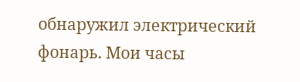обнаружил электрический фонарь. Мои часы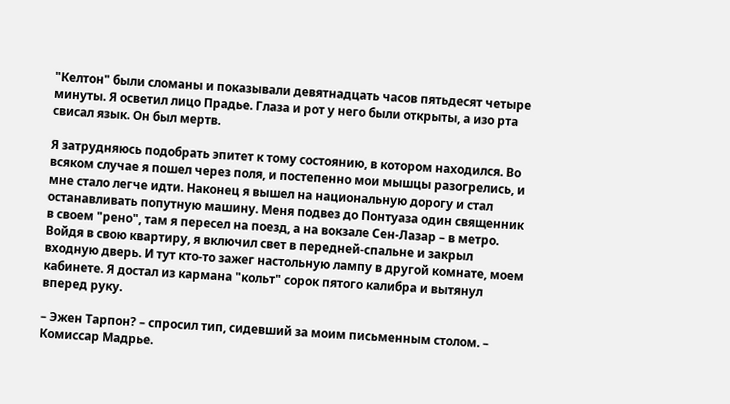"Келтон" были сломаны и показывали девятнадцать часов пятьдесят четыре минуты. Я осветил лицо Прадье. Глаза и рот у него были открыты, а изо рта свисал язык. Он был мертв.

Я затрудняюсь подобрать эпитет к тому состоянию, в котором находился. Во всяком случае я пошел через поля, и постепенно мои мышцы разогрелись, и мне стало легче идти. Наконец я вышел на национальную дорогу и стал останавливать попутную машину. Меня подвез до Понтуаза один священник в своем "рено", там я пересел на поезд, а на вокзале Сен-Лазар – в метро. Войдя в свою квартиру, я включил свет в передней-спальне и закрыл входную дверь. И тут кто-то зажег настольную лампу в другой комнате, моем кабинете. Я достал из кармана "кольт" сорок пятого калибра и вытянул вперед руку.

– Эжен Тарпон? – спросил тип, сидевший за моим письменным столом. – Комиссар Мадрье.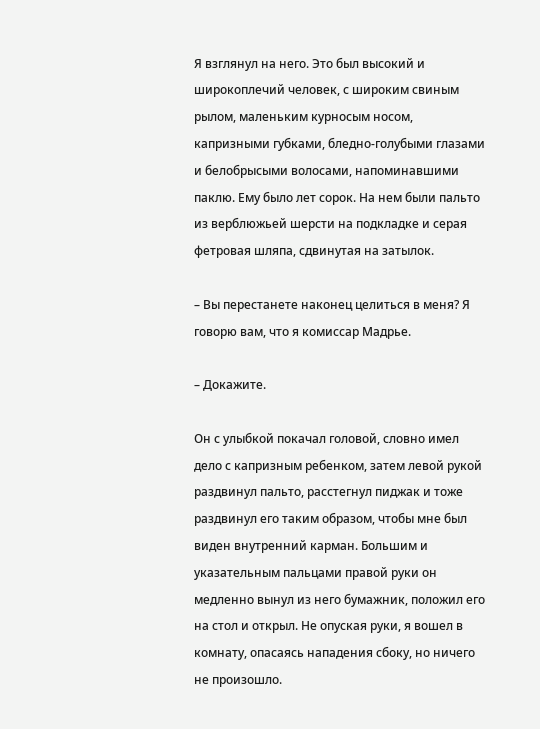Я взглянул на него. Это был высокий и широкоплечий человек, с широким свиным рылом, маленьким курносым носом, капризными губками, бледно-голубыми глазами и белобрысыми волосами, напоминавшими паклю. Ему было лет сорок. На нем были пальто из верблюжьей шерсти на подкладке и серая фетровая шляпа, сдвинутая на затылок.

– Вы перестанете наконец целиться в меня? Я говорю вам, что я комиссар Мадрье.

– Докажите.

Он с улыбкой покачал головой, словно имел дело с капризным ребенком, затем левой рукой раздвинул пальто, расстегнул пиджак и тоже раздвинул его таким образом, чтобы мне был виден внутренний карман. Большим и указательным пальцами правой руки он медленно вынул из него бумажник, положил его на стол и открыл. Не опуская руки, я вошел в комнату, опасаясь нападения сбоку, но ничего не произошло.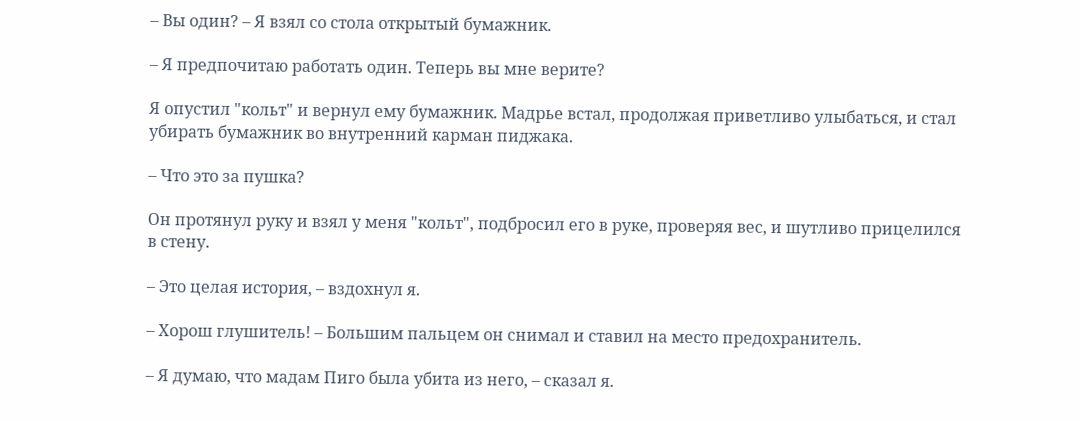– Вы один? – Я взял со стола открытый бумажник.

– Я предпочитаю работать один. Теперь вы мне верите?

Я опустил "кольт" и вернул ему бумажник. Мадрье встал, продолжая приветливо улыбаться, и стал убирать бумажник во внутренний карман пиджака.

– Что это за пушка?

Он протянул руку и взял у меня "кольт", подбросил его в руке, проверяя вес, и шутливо прицелился в стену.

– Это целая история, – вздохнул я.

– Хорош глушитель! – Большим пальцем он снимал и ставил на место предохранитель.

– Я думаю, что мадам Пиго была убита из него, – сказал я.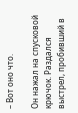– Вот оно что.

Он нажал на спусковой крючок. Раздался выстрел, пробивший в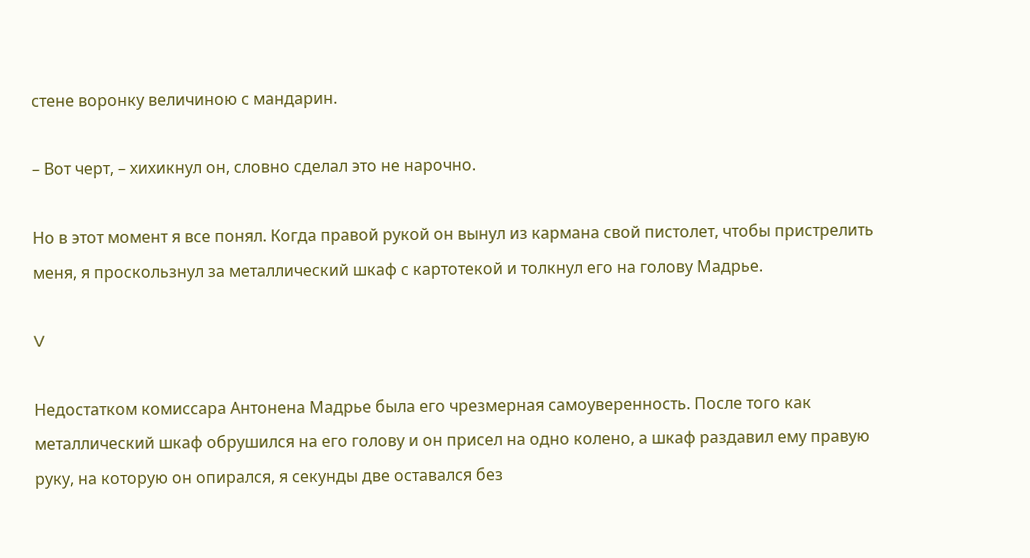стене воронку величиною с мандарин.

– Вот черт, – хихикнул он, словно сделал это не нарочно.

Но в этот момент я все понял. Когда правой рукой он вынул из кармана свой пистолет, чтобы пристрелить меня, я проскользнул за металлический шкаф с картотекой и толкнул его на голову Мадрье.

V

Недостатком комиссара Антонена Мадрье была его чрезмерная самоуверенность. После того как металлический шкаф обрушился на его голову и он присел на одно колено, а шкаф раздавил ему правую руку, на которую он опирался, я секунды две оставался без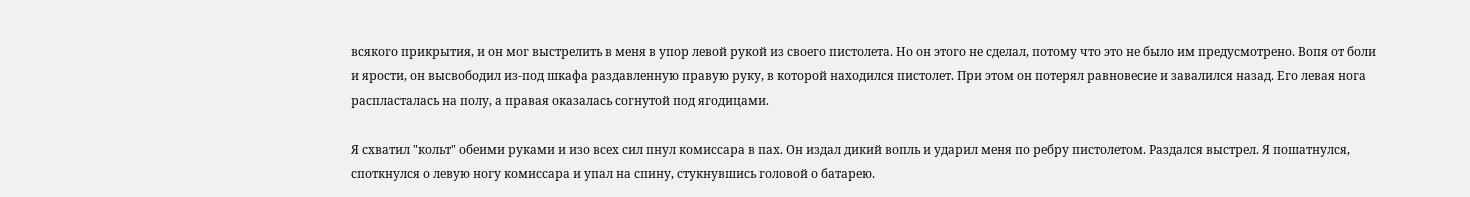всякого прикрытия, и он мог выстрелить в меня в упор левой рукой из своего пистолета. Но он этого не сделал, потому что это не было им предусмотрено. Вопя от боли и ярости, он высвободил из-под шкафа раздавленную правую руку, в которой находился пистолет. При этом он потерял равновесие и завалился назад. Его левая нога распласталась на полу, а правая оказалась согнутой под ягодицами.

Я схватил "кольт" обеими руками и изо всех сил пнул комиссара в пах. Он издал дикий вопль и ударил меня по ребру пистолетом. Раздался выстрел. Я пошатнулся, споткнулся о левую ногу комиссара и упал на спину, стукнувшись головой о батарею.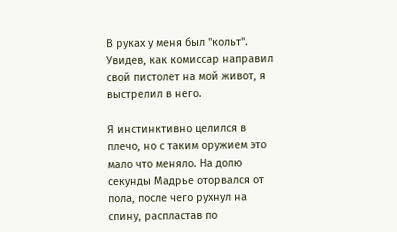В руках у меня был "кольт". Увидев, как комиссар направил свой пистолет на мой живот, я выстрелил в него.

Я инстинктивно целился в плечо, но с таким оружием это мало что меняло. На долю секунды Мадрье оторвался от пола, после чего рухнул на спину, распластав по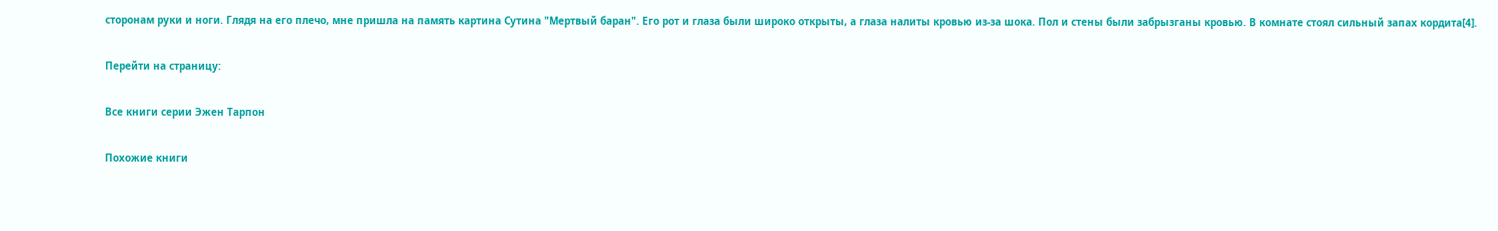сторонам руки и ноги. Глядя на его плечо, мне пришла на память картина Сутина "Мертвый баран". Его рот и глаза были широко открыты, а глаза налиты кровью из-за шока. Пол и стены были забрызганы кровью. В комнате стоял сильный запах кордита[4].

Перейти на страницу:

Все книги серии Эжен Тарпон

Похожие книги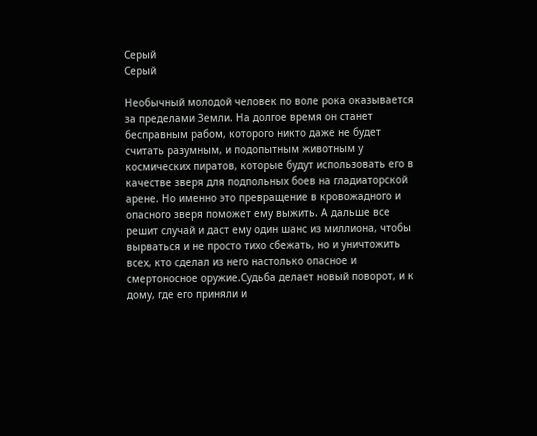Серый
Серый

Необычный молодой человек по воле рока оказывается за пределами Земли. На долгое время он станет бесправным рабом, которого никто даже не будет считать разумным, и подопытным животным у космических пиратов, которые будут использовать его в качестве зверя для подпольных боев на гладиаторской арене. Но именно это превращение в кровожадного и опасного зверя поможет ему выжить. А дальше все решит случай и даст ему один шанс из миллиона, чтобы вырваться и не просто тихо сбежать, но и уничтожить всех, кто сделал из него настолько опасное и смертоносное оружие.Судьба делает новый поворот, и к дому, где его приняли и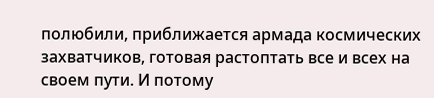полюбили, приближается армада космических захватчиков, готовая растоптать все и всех на своем пути. И потому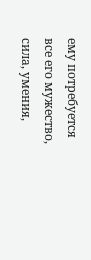ему потребуется все его мужество, сила, умения,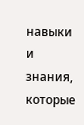навыки и знания, которые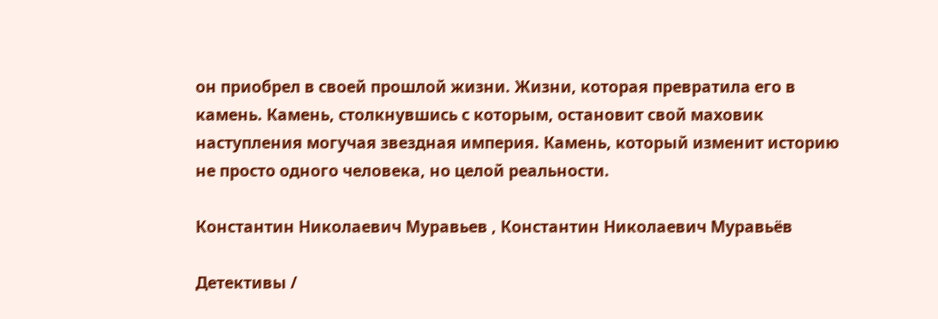он приобрел в своей прошлой жизни. Жизни, которая превратила его в камень. Камень, столкнувшись с которым, остановит свой маховик наступления могучая звездная империя. Камень, который изменит историю не просто одного человека, но целой реальности.

Константин Николаевич Муравьев , Константин Николаевич Муравьёв

Детективы /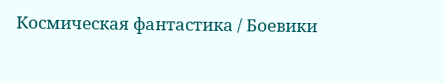Космическая фантастика / Боевики